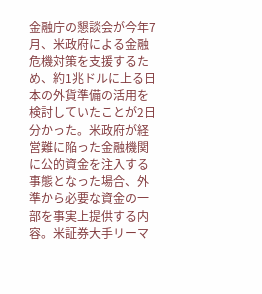金融庁の懇談会が今年7月、米政府による金融危機対策を支援するため、約1兆ドルに上る日本の外貨準備の活用を検討していたことが2日分かった。米政府が経営難に陥った金融機関に公的資金を注入する事態となった場合、外準から必要な資金の一部を事実上提供する内容。米証券大手リーマ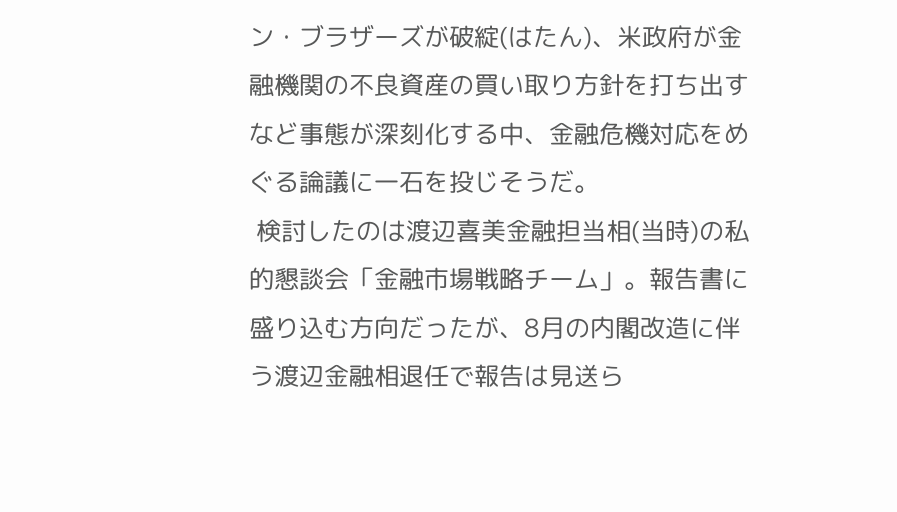ン・ブラザーズが破綻(はたん)、米政府が金融機関の不良資産の買い取り方針を打ち出すなど事態が深刻化する中、金融危機対応をめぐる論議に一石を投じそうだ。
 検討したのは渡辺喜美金融担当相(当時)の私的懇談会「金融市場戦略チーム」。報告書に盛り込む方向だったが、8月の内閣改造に伴う渡辺金融相退任で報告は見送ら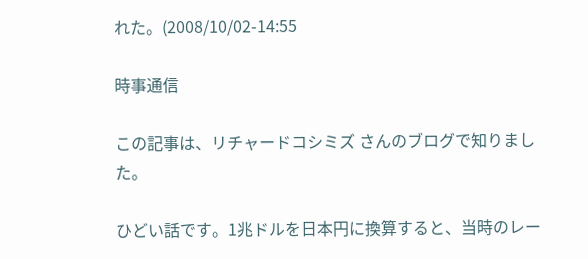れた。(2008/10/02-14:55

時事通信

この記事は、リチャードコシミズ さんのブログで知りました。

ひどい話です。1兆ドルを日本円に換算すると、当時のレー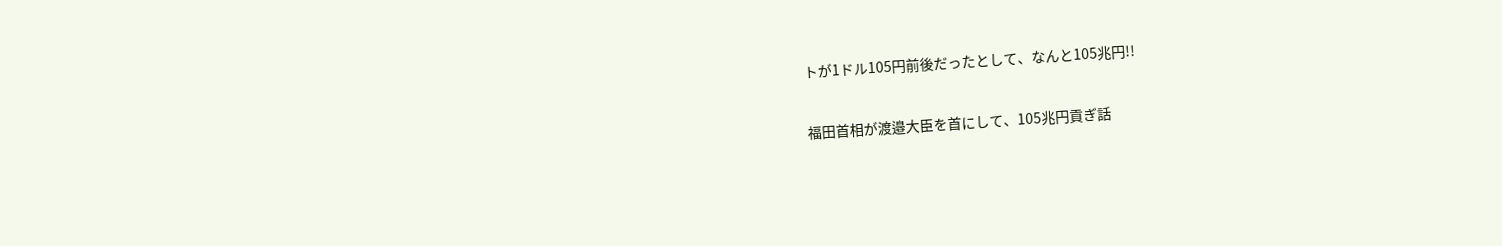トが1ドル105円前後だったとして、なんと105兆円!!

福田首相が渡邉大臣を首にして、105兆円貢ぎ話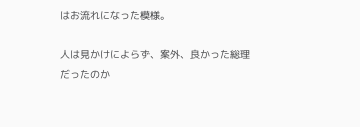はお流れになった模様。

人は見かけによらず、案外、良かった総理だったのか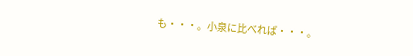も・・・。小泉に比べれば・・・。